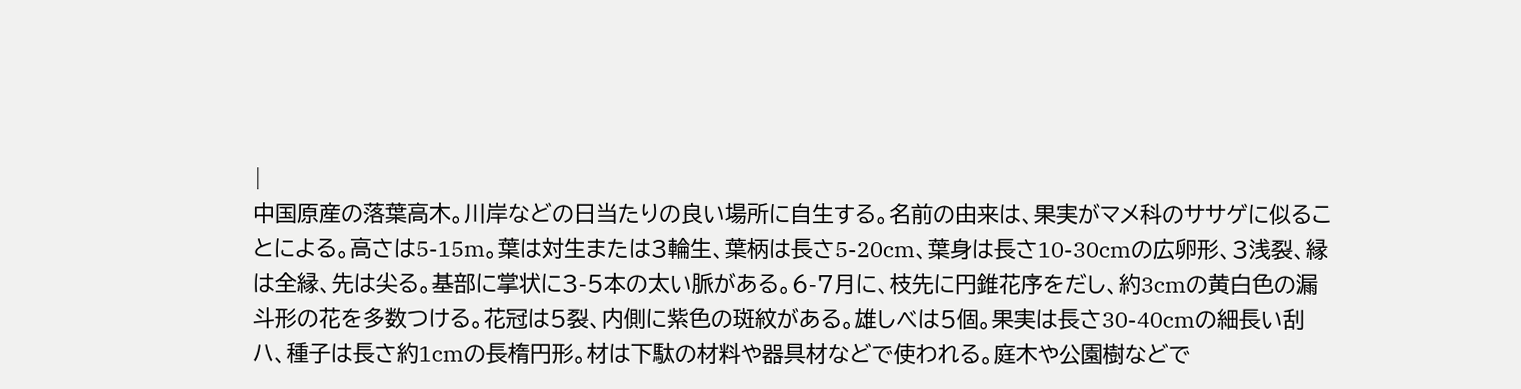|
中国原産の落葉高木。川岸などの日当たりの良い場所に自生する。名前の由来は、果実がマメ科のササゲに似ることによる。高さは5-15m。葉は対生または3輪生、葉柄は長さ5-20cm、葉身は長さ10-30cmの広卵形、3浅裂、縁は全縁、先は尖る。基部に掌状に3-5本の太い脈がある。6-7月に、枝先に円錐花序をだし、約3cmの黄白色の漏斗形の花を多数つける。花冠は5裂、内側に紫色の斑紋がある。雄しべは5個。果実は長さ30-40cmの細長い刮ハ、種子は長さ約1cmの長楕円形。材は下駄の材料や器具材などで使われる。庭木や公園樹などで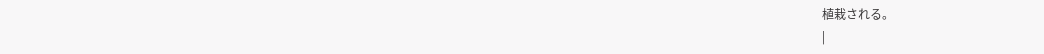植栽される。
|